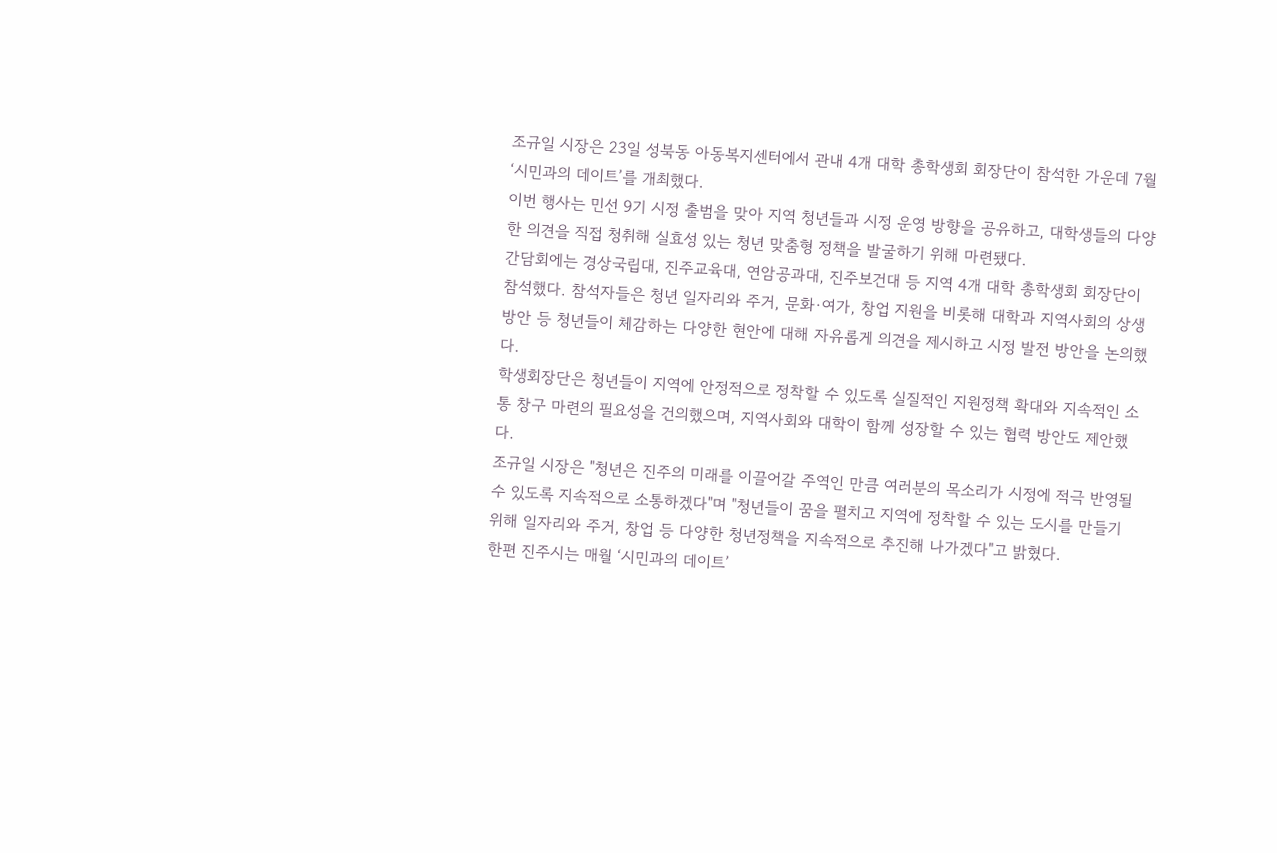조규일 시장은 23일 성북동 아동복지센터에서 관내 4개 대학 총학생회 회장단이 참석한 가운데 7월 ‘시민과의 데이트’를 개최했다.
이번 행사는 민선 9기 시정 출범을 맞아 지역 청년들과 시정 운영 방향을 공유하고, 대학생들의 다양한 의견을 직접 청취해 실효성 있는 청년 맞춤형 정책을 발굴하기 위해 마련됐다.
간담회에는 경상국립대, 진주교육대, 연암공과대, 진주보건대 등 지역 4개 대학 총학생회 회장단이 참석했다. 참석자들은 청년 일자리와 주거, 문화·여가, 창업 지원을 비롯해 대학과 지역사회의 상생 방안 등 청년들이 체감하는 다양한 현안에 대해 자유롭게 의견을 제시하고 시정 발전 방안을 논의했다.
학생회장단은 청년들이 지역에 안정적으로 정착할 수 있도록 실질적인 지원정책 확대와 지속적인 소통 창구 마련의 필요성을 건의했으며, 지역사회와 대학이 함께 성장할 수 있는 협력 방안도 제안했다.
조규일 시장은 "청년은 진주의 미래를 이끌어갈 주역인 만큼 여러분의 목소리가 시정에 적극 반영될 수 있도록 지속적으로 소통하겠다"며 "청년들이 꿈을 펼치고 지역에 정착할 수 있는 도시를 만들기 위해 일자리와 주거, 창업 등 다양한 청년정책을 지속적으로 추진해 나가겠다"고 밝혔다.
한편 진주시는 매월 ‘시민과의 데이트’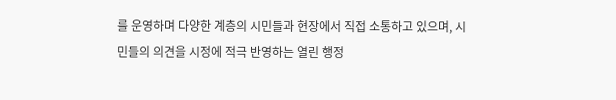를 운영하며 다양한 계층의 시민들과 현장에서 직접 소통하고 있으며, 시민들의 의견을 시정에 적극 반영하는 열린 행정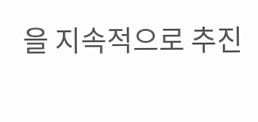을 지속적으로 추진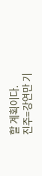할 계획이다.
진주=강연만 기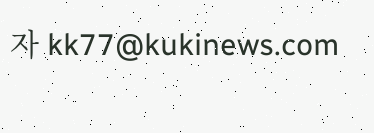자 kk77@kukinews.com